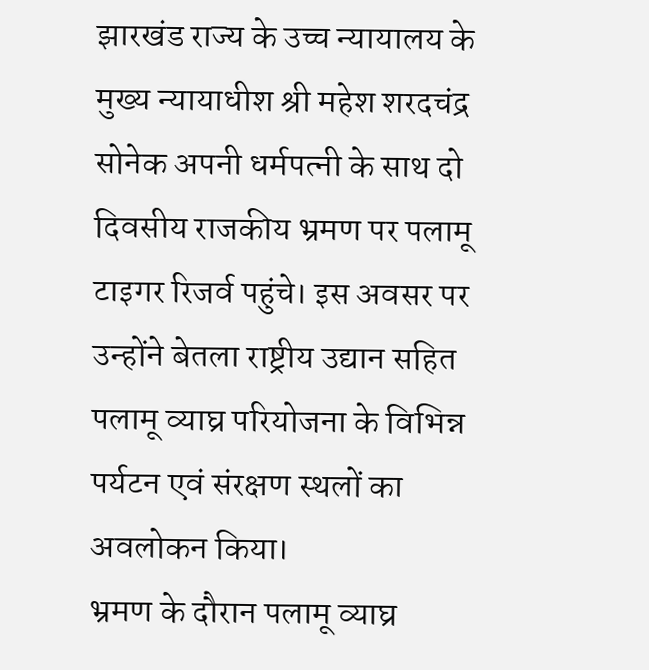झारखंड राज्य के उच्च न्यायालय के मुख्य न्यायाधीश श्री महेश शरदचंद्र सोनेक अपनी धर्मपत्नी के साथ दो दिवसीय राजकीय भ्रमण पर पलामू टाइगर रिजर्व पहुंचे। इस अवसर पर उन्होंने बेतला राष्ट्रीय उद्यान सहित पलामू व्याघ्र परियोजना के विभिन्न पर्यटन एवं संरक्षण स्थलों का अवलोकन किया।
भ्रमण के दौरान पलामू व्याघ्र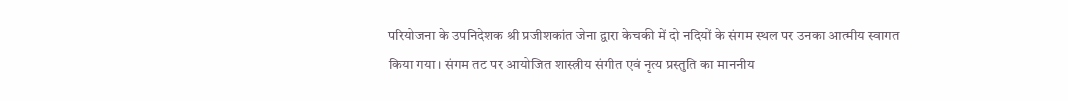परियोजना के उपनिदेशक श्री प्रजीशकांत जेना द्वारा केचकी में दो नदियों के संगम स्थल पर उनका आत्मीय स्वागत किया गया। संगम तट पर आयोजित शास्त्रीय संगीत एवं नृत्य प्रस्तुति का माननीय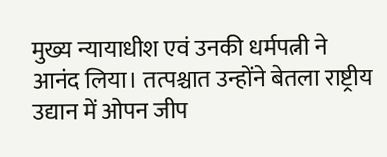मुख्य न्यायाधीश एवं उनकी धर्मपत्नी ने आनंद लिया। तत्पश्चात उन्होंने बेतला राष्ट्रीय उद्यान में ओपन जीप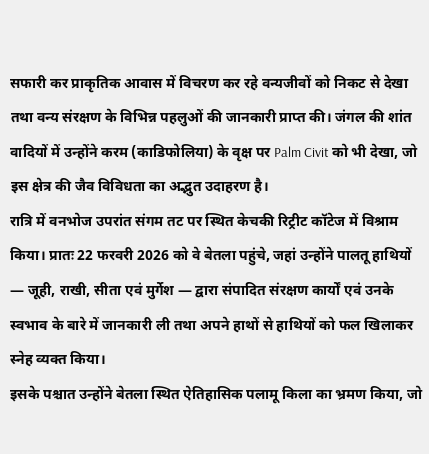सफारी कर प्राकृतिक आवास में विचरण कर रहे वन्यजीवों को निकट से देखा तथा वन्य संरक्षण के विभिन्न पहलुओं की जानकारी प्राप्त की। जंगल की शांत वादियों में उन्होंने करम (काडिफोलिया) के वृक्ष पर Palm Civit को भी देखा, जो इस क्षेत्र की जैव विविधता का अद्भुत उदाहरण है।
रात्रि में वनभोज उपरांत संगम तट पर स्थित केचकी रिट्रीट कॉटेज में विश्राम किया। प्रातः 22 फरवरी 2026 को वे बेतला पहुंचे, जहां उन्होंने पालतू हाथियों — जूही, राखी, सीता एवं मुर्गेश — द्वारा संपादित संरक्षण कार्यों एवं उनके स्वभाव के बारे में जानकारी ली तथा अपने हाथों से हाथियों को फल खिलाकर स्नेह व्यक्त किया।
इसके पश्चात उन्होंने बेतला स्थित ऐतिहासिक पलामू किला का भ्रमण किया, जो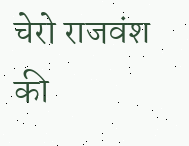चेरो राजवंश की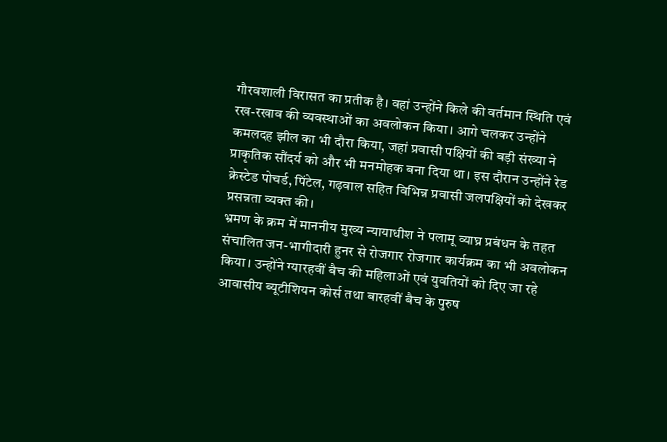गौरवशाली विरासत का प्रतीक है। वहां उन्होंने किले की वर्तमान स्थिति एवं रख-रखाव की व्यवस्थाओं का अवलोकन किया। आगे चलकर उन्होंने कमलदह झील का भी दौरा किया, जहां प्रवासी पक्षियों की बड़ी संख्या ने प्राकृतिक सौंदर्य को और भी मनमोहक बना दिया था। इस दौरान उन्होंने रेड क्रेस्टेड पोचर्ड, पिंटेल, गढ़वाल सहित विभिन्न प्रवासी जलपक्षियों को देखकर प्रसन्नता व्यक्त की।
भ्रमण के क्रम में माननीय मुख्य न्यायाधीश ने पलामू व्याघ्र प्रबंधन के तहत संचालित जन-भागीदारी हुनर से रोजगार रोजगार कार्यक्रम का भी अवलोकन किया। उन्होंने ग्यारहवीं बैच की महिलाओं एवं युवतियों को दिए जा रहे आवासीय ब्यूटीशियन कोर्स तथा बारहवीं बैच के पुरुष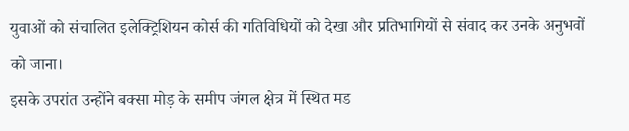युवाओं को संचालित इलेक्ट्रिशियन कोर्स की गतिविधियों को देखा और प्रतिभागियों से संवाद कर उनके अनुभवों को जाना।
इसके उपरांत उन्होंने बक्सा मोड़ के समीप जंगल क्षेत्र में स्थित मड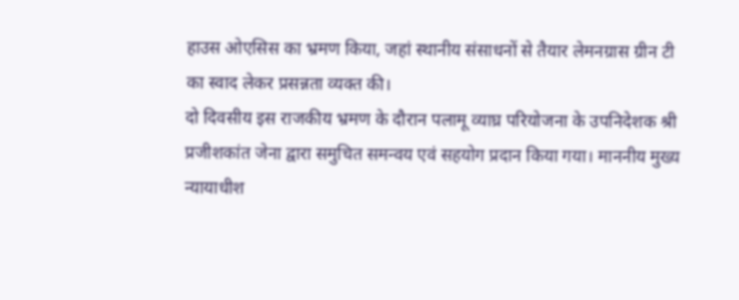हाउस ओएसिस का भ्रमण किया, जहां स्थानीय संसाधनों से तैयार लेमनग्रास ग्रीन टी का स्वाद लेकर प्रसन्नता व्यक्त की।
दो दिवसीय इस राजकीय भ्रमण के दौरान पलामू व्याघ्र परियोजना के उपनिदेशक श्री प्रजीशकांत जेना द्वारा समुचित समन्वय एवं सहयोग प्रदान किया गया। माननीय मुख्य न्यायाधीश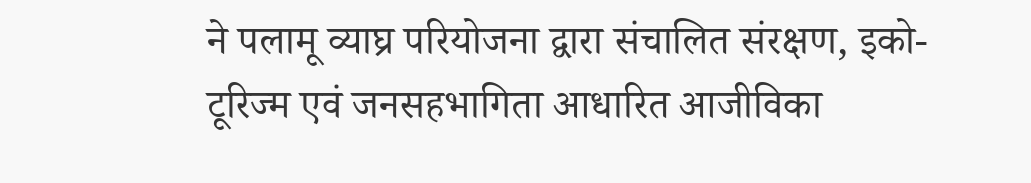ने पलामू व्याघ्र परियोजना द्वारा संचालित संरक्षण, इको-टूरिज्म एवं जनसहभागिता आधारित आजीविका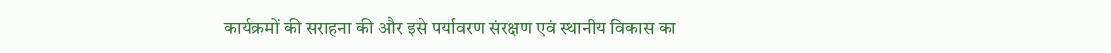कार्यक्रमों की सराहना की और इसे पर्यावरण संरक्षण एवं स्थानीय विकास का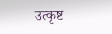उत्कृष्ट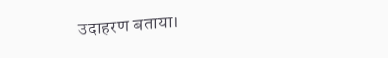उदाहरण बताया।